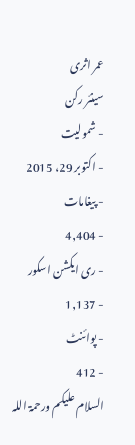عمر اثری
سینئر رکن
- شمولیت
- اکتوبر 29، 2015
- پیغامات
- 4,404
- ری ایکشن اسکور
- 1,137
- پوائنٹ
- 412
السلام علیکم ورحمۃ اللہ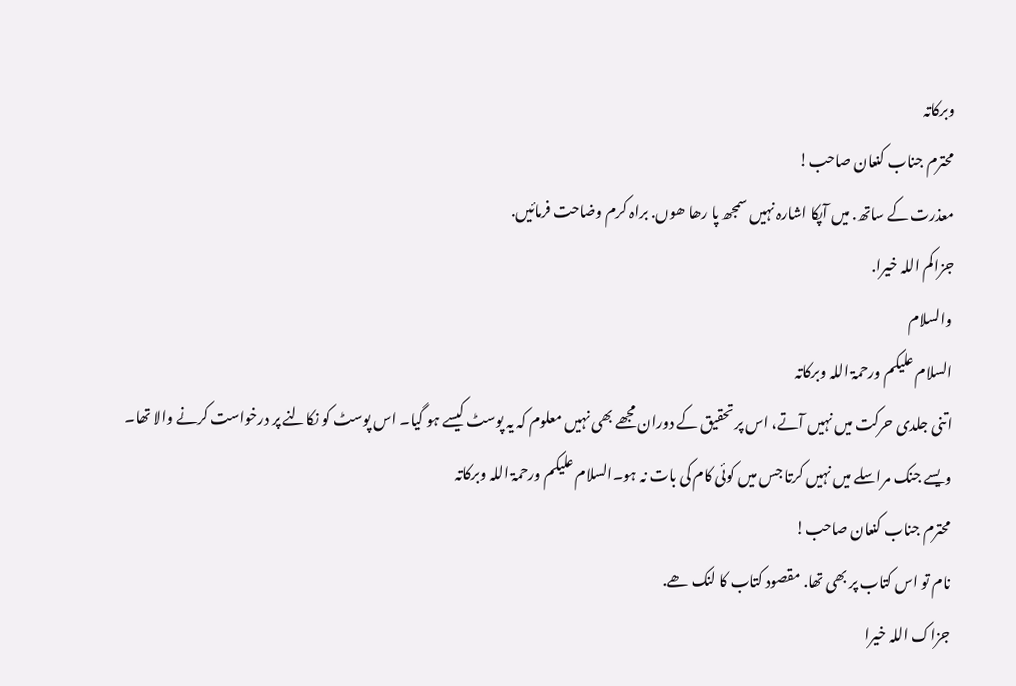وبرکاتہ
محترم جناب کنعان صاحب!
معذرت کے ساتھ. میں آپکا اشارہ نہیں سمجھ پا رھا ھوں. براہ کرم وضاحت فرمائیں.
جزاکم اللہ خیرا.
والسلام
السلام علیکم ورحمۃ اللہ وبرکاتہ
اتنی جلدی حرکت میں نہیں آتے، اس پر تحقیق کے دوران مجھے بھی نہیں معلوم کہ یہ پوسٹ کیسے ہو گیا۔ اس پوسٹ کو نکالنے پر درخواست کرنے والا تھا۔ ویسے جنک مراسلے میں نہیں کرتا جس میں کوئی کام کی بات نہ ہو۔السلام علیکم ورحمۃ اللہ وبرکاتہ
محترم جناب کنعان صاحب!
نام تو اس کتاب پر بھی تھا. مقصود کتاب کا لنک ھے.
جزاک اللہ خیرا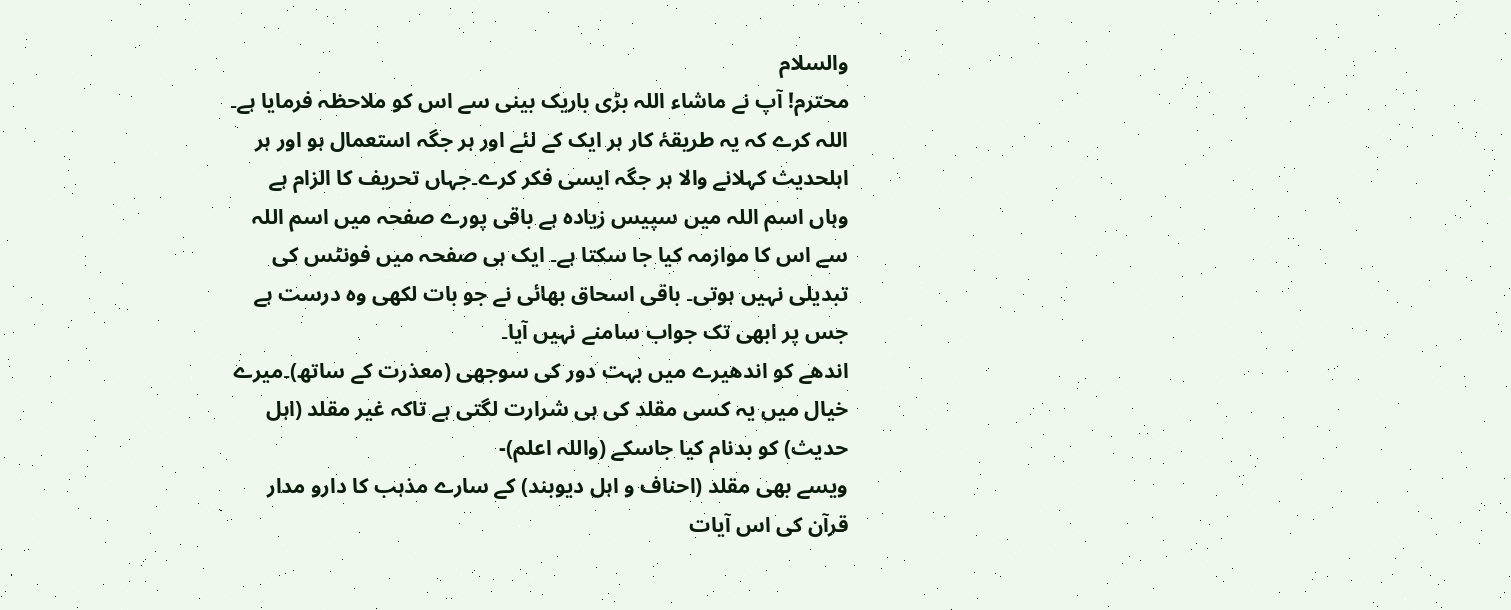والسلام
محترم! آپ نے ماشاء اللہ بڑی باریک بینی سے اس کو ملاحظہ فرمایا ہے۔ اللہ کرے کہ یہ طریقۂ کار ہر ایک کے لئے اور ہر جگہ استعمال ہو اور ہر اہلحدیث کہلانے والا ہر جگہ ایسی فکر کرے۔جہاں تحریف کا الزام ہے وہاں اسم اللہ میں سپیس زیادہ ہے باقی پورے صفحہ میں اسم اللہ سے اس کا موازمہ کیا جا سکتا ہے۔ ایک ہی صفحہ میں فونٹس کی تبدیلی نہیں ہوتی۔ باقی اسحاق بھائی نے جو بات لکھی وہ درست ہے جس پر ابھی تک جواب سامنے نہیں آیا۔
اندھے کو اندھیرے میں بہت دور کی سوجھی (معذرت کے ساتھ)۔میرے خیال میں یہ کسی مقلد کی ہی شرارت لگتی ہے تاکہ غیر مقلد (اہل حدیث) کو بدنام کیا جاسکے (واللہ اعلم)-
ویسے بھی مقلد (احناف و اہل دیوبند) کے سارے مذہب کا دارو مدار قرآن کی اس آیات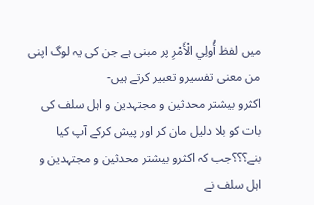میں لفظ أُولِي الْأَمْرِ پر مبنی ہے جن کی یہ لوگ اپنی من معنی تفسیرو تعبیر کرتے ہیں-
اکثرو بیشتر محدثین و مجتہدین و اہل سلف کی بات کو بلا دلیل مان کر اور پیش کرکے آپ کیا بنے؟؟؟جب کہ اکثرو بیشتر محدثین و مجتہدین و اہل سلف نے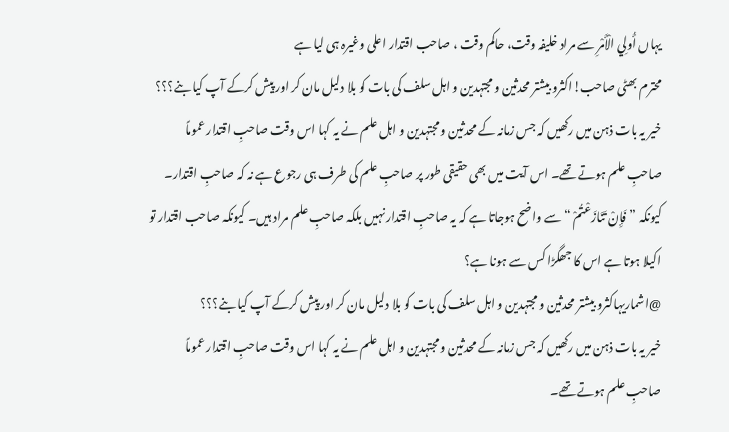یہاں أُولِي الْأَمْرِ سے مراد خلیفہ وقت، حاکم وقت ، صاحب اقتدار اعلی وغیرہ ہی لیا ہے
محترم بھٹی صاحب!اکثرو بیشتر محدثین و مجتہدین و اہل سلف کی بات کو بلا دلیل مان کر اور پیش کرکے آپ کیا بنے؟؟؟
خیر یہ بات ذہن میں رکھیں کہ جس زمانہ کے محدثین و مجتہدین و اہل علم نے یہ کہا اس وقت صاحبِ اقتدار عموماً صاحبِ علم ہوتے تھے۔ اس آیت میں بھی حقیقی طور پر صاحبِ علم کی طرف ہی رجوع ہے نہ کہ صاحبِ اقتدار۔ کیونکہ ”فَإِنْ تَنَازَعْتُمْ “ سے واضح ہوجاتا ہے کہ یہ صاحبِ اقتدار نہیں بلکہ صاحبِ علم مراد ہیں۔ کیونکہ صاحب اقتدار تو اکیلا ہوتا ہے اس کا جھگڑا کس سے ہونا ہے؟
@اشماریہاکثرو بیشتر محدثین و مجتہدین و اہل سلف کی بات کو بلا دلیل مان کر اور پیش کرکے آپ کیا بنے؟؟؟
خیر یہ بات ذہن میں رکھیں کہ جس زمانہ کے محدثین و مجتہدین و اہل علم نے یہ کہا اس وقت صاحبِ اقتدار عموماً صاحبِ علم ہوتے تھے۔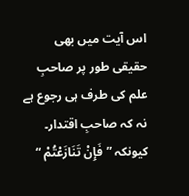اس آیت میں بھی حقیقی طور پر صاحبِ علم کی طرف ہی رجوع ہے نہ کہ صاحبِ اقتدار۔ کیونکہ ”فَإِنْ تَنَازَعْتُمْ “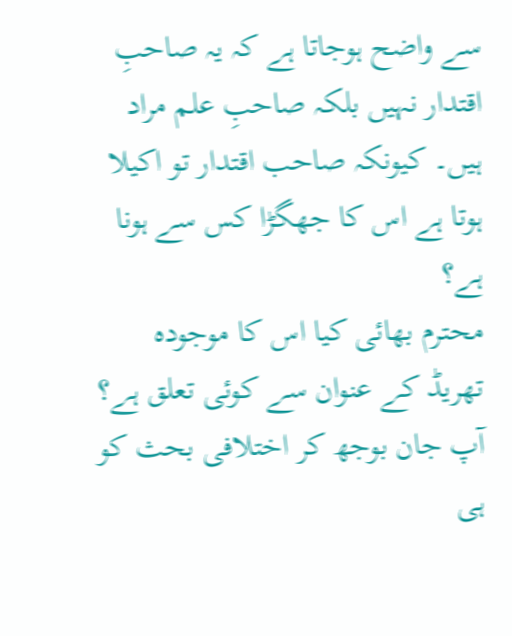سے واضح ہوجاتا ہے کہ یہ صاحبِ اقتدار نہیں بلکہ صاحبِ علم مراد ہیں۔ کیونکہ صاحب اقتدار تو اکیلا ہوتا ہے اس کا جھگڑا کس سے ہونا ہے؟
محترم بھائی کیا اس کا موجودہ تھریڈ کے عنوان سے کوئی تعلق ہے؟ آپ جان بوجھ کر اختلافی بحث کو ہی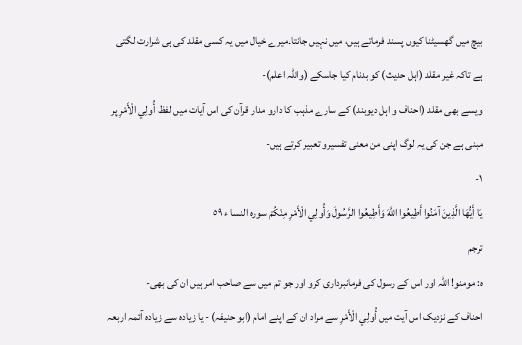بیچ میں گھسیٹنا کیوں پسند فرماتے ہیں، میں نہیں جانتا۔میرے خیال میں یہ کسی مقلد کی ہی شرارت لگتی ہے تاکہ غیر مقلد (اہل حدیث) کو بدنام کیا جاسکے (واللہ اعلم)-
ویسے بھی مقلد (احناف و اہل دیوبند) کے سارے مذہب کا دارو مدار قرآن کی اس آیات میں لفظ أُولِي الْأَمْرِ پر مبنی ہے جن کی یہ لوگ اپنی من معنی تفسیرو تعبیر کرتے ہیں-
١-
يَا أَيُّهَا الَّذِينَ آمَنُوا أَطِيعُوا اللَّهَ وَأَطِيعُوا الرَّسُولَ وَأُولِي الْأَمْرِ مِنْكُمْ سوره النسا ء ٥٩
ترجم
ہ: مومنو! اللہ اور اس کے رسول کی فرمانبرداری کرو اور جو تم میں سے صاحب امر ہیں ان کی بھی-
احناف کے نزدیک اس آیت میں أُولِي الْأَمْرِ سے مراد ان کے اپنے امام (ابو حنیفہ) - یا زیادہ سے زیادہ آئمہ اربعہ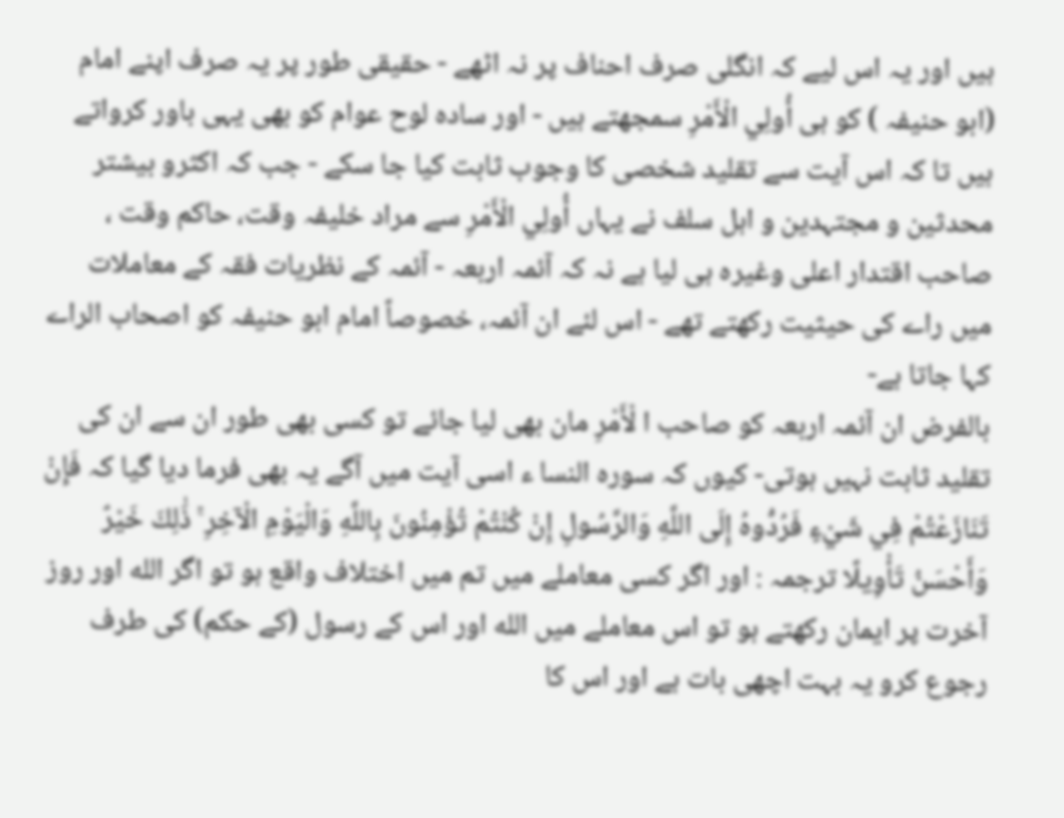ہیں اور یہ اس لیے کہ انگلی صرف احناف پر نہ اٹھے - حقیقی طور پر یہ صرف اپنے امام (ابو حنیفہ ) کو ہی أُولِي الْأَمْرِ سمجھتے ہیں - اور سادہ لوح عوام کو بھی یہی باور کرواتے ہیں تا کہ اس آیت سے تقلید شخصی کا وجوب ثابت کیا جا سکے - جب کہ اکثرو بیشتر محدثین و مجتہدین و اہل سلف نے یہاں أُولِي الْأَمْرِ سے مراد خلیفہ وقت، حاکم وقت ، صاحب اقتدار اعلی وغیرہ ہی لیا ہے نہ کہ آئمہ اربعہ - آئمہ کے نظریات فقہ کے معاملات میں راے کی حیثیت رکھتے تھے - اس لئے ان آئمہ، خصوصاً امام ابو حنیفہ کو اصحاب الراے کہا جاتا ہے-
بالفرض ان آئمہ اربعہ کو صاحب ا لْأَمْرِ مان بھی لیا جائے تو کسی بھی طور ان سے ان کی تقلید ثابت نہیں ہوتی- کیوں کہ سوره النسا ء اسی آیت میں آگے یہ بھی فرما دیا گیا کہ فَإِنْ تَنَازَعْتُمْ فِي شَيْءٍ فَرُدُّوهُ إِلَى اللَّهِ وَالرَّسُولِ إِنْ كُنْتُمْ تُؤْمِنُونَ بِاللَّهِ وَالْيَوْمِ الْآخِرِ ۚ ذَٰلِكَ خَيْرٌ وَأَحْسَنُ تَأْوِيلًا ترجمہ : اور اگر کسی معاملے میں تم میں اختلاف واقع ہو تو اگر الله اور روز آخرت پر ایمان رکھتے ہو تو اس معاملے میں الله اور اس کے رسول (کے حکم) کی طرف رجوع کرو یہ بہت اچھی بات ہے اور اس کا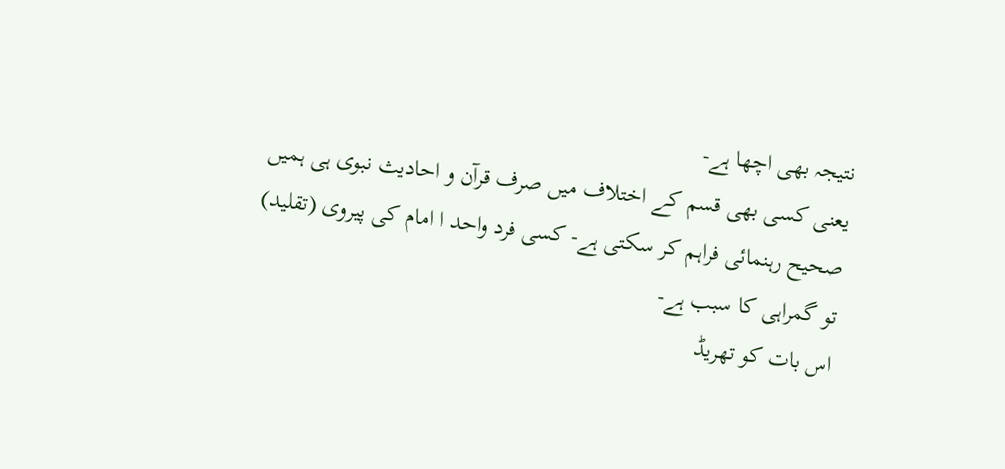نتیجہ بھی اچھا ہے-
یعنی کسی بھی قسم کے اختلاف میں صرف قرآن و احادیث نبوی ہی ہمیں صحیح رہنمائی فراہم کر سکتی ہے- کسی فرد واحد ا امام کی پیروی (تقلید) تو گمراہی کا سبب ہے-
اس بات کو تھریڈ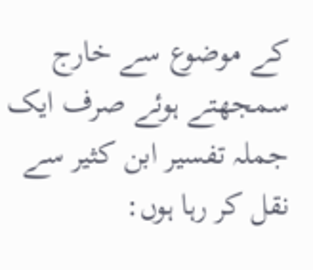کے موضوع سے خارج سمجھتے ہوئے صرف ایک جملہ تفسیر ابن کثیر سے نقل کر رہا ہوں: